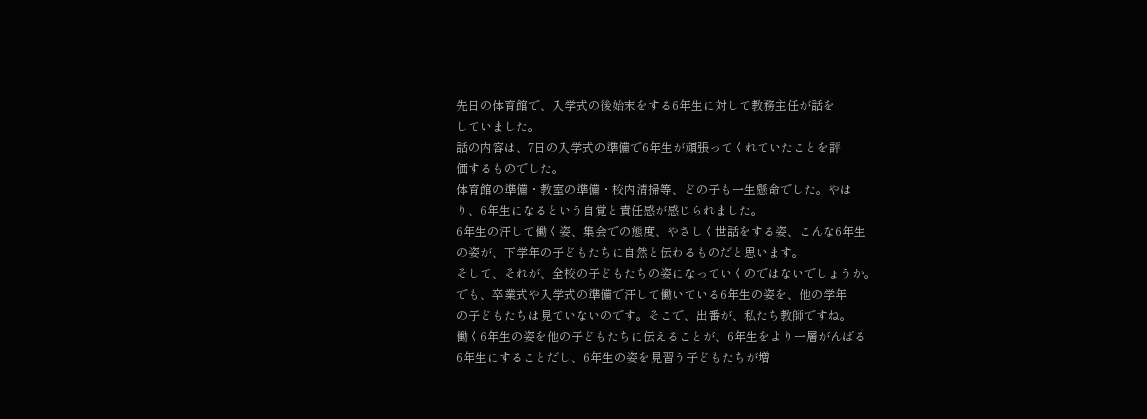先日の体育館で、入学式の後始末をする6年生に対して教務主任が話を
していました。
話の内容は、7日の入学式の準備で6年生が頑張ってくれていたことを評
価するものでした。
体育館の準備・教室の準備・校内清掃等、どの子も一生懸命でした。やは
り、6年生になるという自覚と責任感が感じられました。
6年生の汗して働く姿、集会での態度、やさしく世話をする姿、こんな6年生
の姿が、下学年の子どもたちに自然と伝わるものだと思います。
そして、それが、全校の子どもたちの姿になっていくのではないでしょうか。
でも、卒業式や入学式の準備で汗して働いている6年生の姿を、他の学年
の子どもたちは見ていないのです。そこで、出番が、私たち教師ですね。
働く6年生の姿を他の子どもたちに伝えることが、6年生をより一層がんばる
6年生にすることだし、6年生の姿を見習う子どもたちが増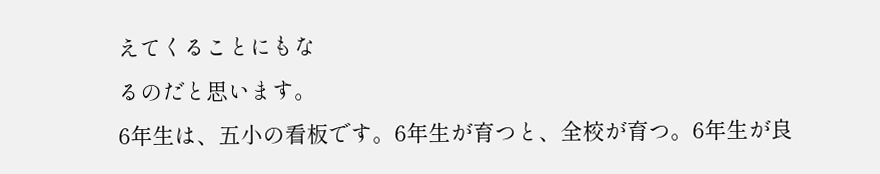えてくることにもな
るのだと思います。
6年生は、五小の看板です。6年生が育つと、全校が育つ。6年生が良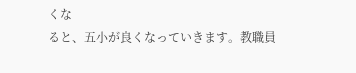くな
ると、五小が良くなっていきます。教職員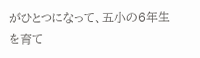がひとつになって、五小の6年生
を育て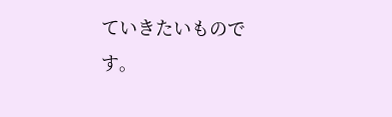ていきたいものです。